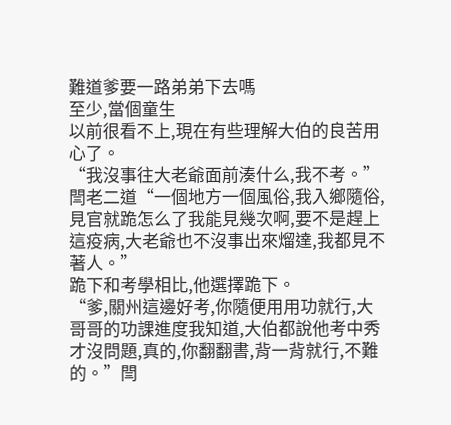難道爹要一路弟弟下去嗎
至少,當個童生
以前很看不上,現在有些理解大伯的良苦用心了。
“我沒事往大老爺面前湊什么,我不考。”閆老二道“一個地方一個風俗,我入鄉隨俗,見官就跪怎么了我能見幾次啊,要不是趕上這疫病,大老爺也不沒事出來熘達,我都見不著人。”
跪下和考學相比,他選擇跪下。
“爹,關州這邊好考,你隨便用用功就行,大哥哥的功課進度我知道,大伯都說他考中秀才沒問題,真的,你翻翻書,背一背就行,不難的。”閆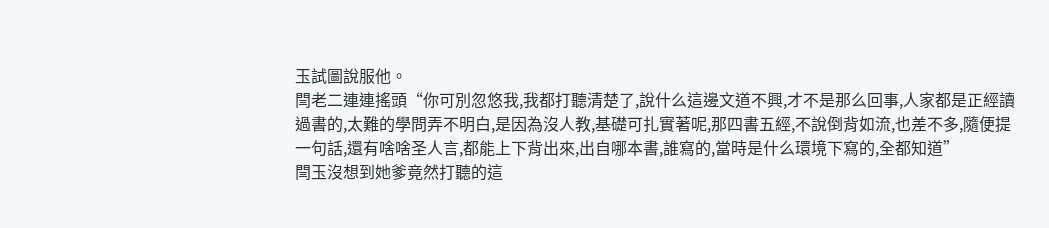玉試圖說服他。
閆老二連連搖頭“你可別忽悠我,我都打聽清楚了,說什么這邊文道不興,才不是那么回事,人家都是正經讀過書的,太難的學問弄不明白,是因為沒人教,基礎可扎實著呢,那四書五經,不說倒背如流,也差不多,隨便提一句話,還有啥啥圣人言,都能上下背出來,出自哪本書,誰寫的,當時是什么環境下寫的,全都知道”
閆玉沒想到她爹竟然打聽的這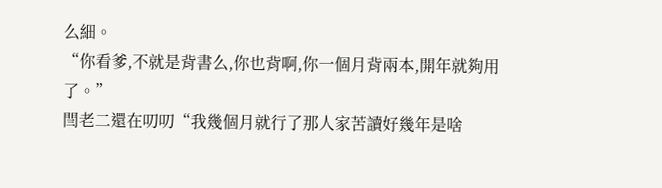么細。
“你看爹,不就是背書么,你也背啊,你一個月背兩本,開年就夠用了。”
閆老二還在叨叨“我幾個月就行了那人家苦讀好幾年是啥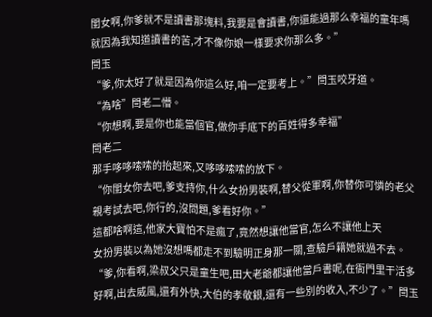閨女啊,你爹就不是讀書那塊料,我要是會讀書,你還能過那么幸福的童年嗎就因為我知道讀書的苦,才不像你娘一樣要求你那么多。”
閆玉
“爹,你太好了就是因為你這么好,咱一定要考上。”閆玉咬牙道。
“為啥”閆老二懵。
“你想啊,要是你也能當個官,做你手底下的百姓得多幸福”
閆老二
那手哆哆嗦嗦的抬起來,又哆哆嗦嗦的放下。
“你閨女你去吧,爹支持你,什么女扮男裝啊,替父從軍啊,你替你可憐的老父親考試去吧,你行的,沒問題,爹看好你。”
這都啥啊這,他家大寶怕不是瘋了,竟然想讓他當官,怎么不讓他上天
女扮男裝以為她沒想嗎都走不到驗明正身那一關,查驗戶籍她就過不去。
“爹,你看啊,梁叔父只是童生吧,田大老爺都讓他當戶書呢,在衙門里干活多好啊,出去威風,還有外快,大伯的孝敬銀,還有一些別的收入,不少了。”閆玉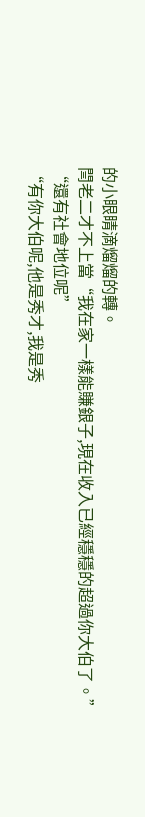的小眼睛滴熘熘的轉。
閆老二才不上當“我在家一樣能賺銀子,現在收入已經穩穩的超過你大伯了。”
“還有社會地位呢”
“有你大伯呢,他是秀才,我是秀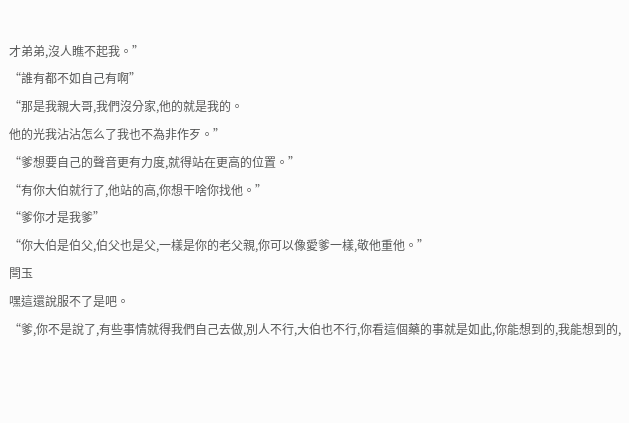才弟弟,沒人瞧不起我。”
“誰有都不如自己有啊”
“那是我親大哥,我們沒分家,他的就是我的。
他的光我沾沾怎么了我也不為非作歹。”
“爹想要自己的聲音更有力度,就得站在更高的位置。”
“有你大伯就行了,他站的高,你想干啥你找他。”
“爹你才是我爹”
“你大伯是伯父,伯父也是父,一樣是你的老父親,你可以像愛爹一樣,敬他重他。”
閆玉
嘿這還說服不了是吧。
“爹,你不是說了,有些事情就得我們自己去做,別人不行,大伯也不行,你看這個藥的事就是如此,你能想到的,我能想到的,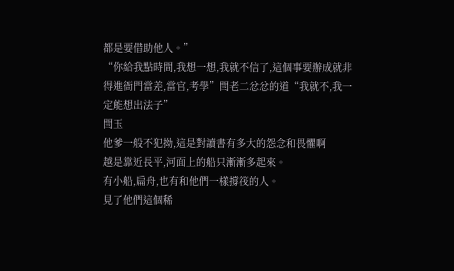都是要借助他人。”
“你給我點時間,我想一想,我就不信了,這個事要辦成就非得進衙門當差,當官,考學”閆老二忿忿的道“我就不,我一定能想出法子”
閆玉
他爹一般不犯拗,這是對讀書有多大的怨念和畏懼啊
越是靠近長平,河面上的船只漸漸多起來。
有小船,扁舟,也有和他們一樣撐筏的人。
見了他們這個稀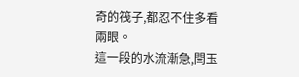奇的筏子,都忍不住多看兩眼。
這一段的水流漸急,閆玉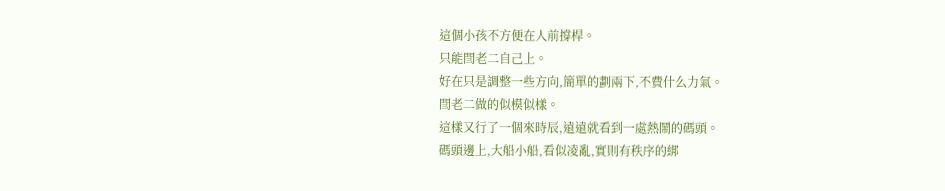這個小孩不方便在人前撐桿。
只能閆老二自己上。
好在只是調整一些方向,簡單的劃兩下,不費什么力氣。
閆老二做的似模似樣。
這樣又行了一個來時辰,遠遠就看到一處熱鬧的碼頭。
碼頭邊上,大船小船,看似凌亂,實則有秩序的綁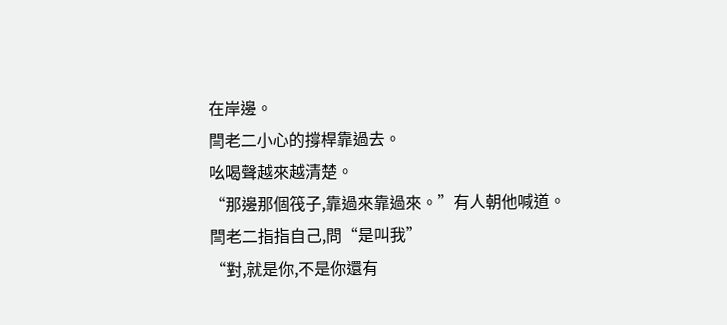在岸邊。
閆老二小心的撐桿靠過去。
吆喝聲越來越清楚。
“那邊那個筏子,靠過來靠過來。”有人朝他喊道。
閆老二指指自己,問“是叫我”
“對,就是你,不是你還有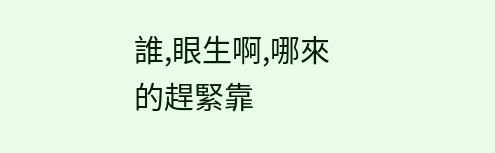誰,眼生啊,哪來的趕緊靠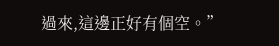過來,這邊正好有個空。”